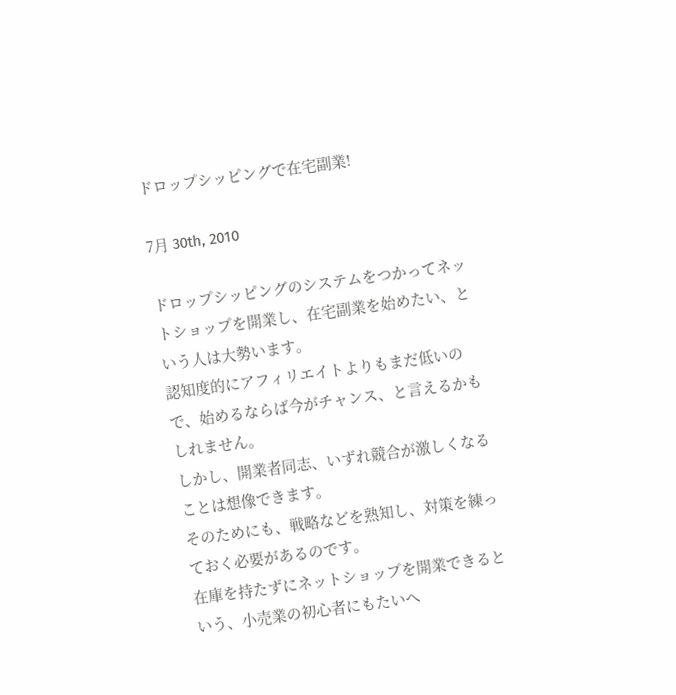ドロップシッピングで在宅副業!

7月 30th, 2010

ドロップシッピングのシステムをつかってネットショップを開業し、在宅副業を始めたい、という人は大勢います。
認知度的にアフィリエイトよりもまだ低いので、始めるならば今がチャンス、と言えるかもしれません。
しかし、開業者同志、いずれ競合が激しくなることは想像できます。
そのためにも、戦略などを熟知し、対策を練っておく必要があるのです。
在庫を持たずにネットショップを開業できるという、小売業の初心者にもたいへ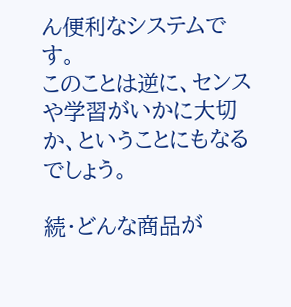ん便利なシステムです。
このことは逆に、センスや学習がいかに大切か、ということにもなるでしょう。

続・どんな商品が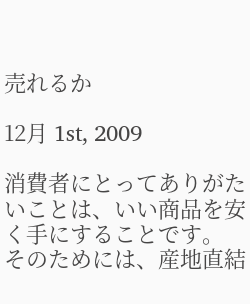売れるか

12月 1st, 2009

消費者にとってありがたいことは、いい商品を安く手にすることです。
そのためには、産地直結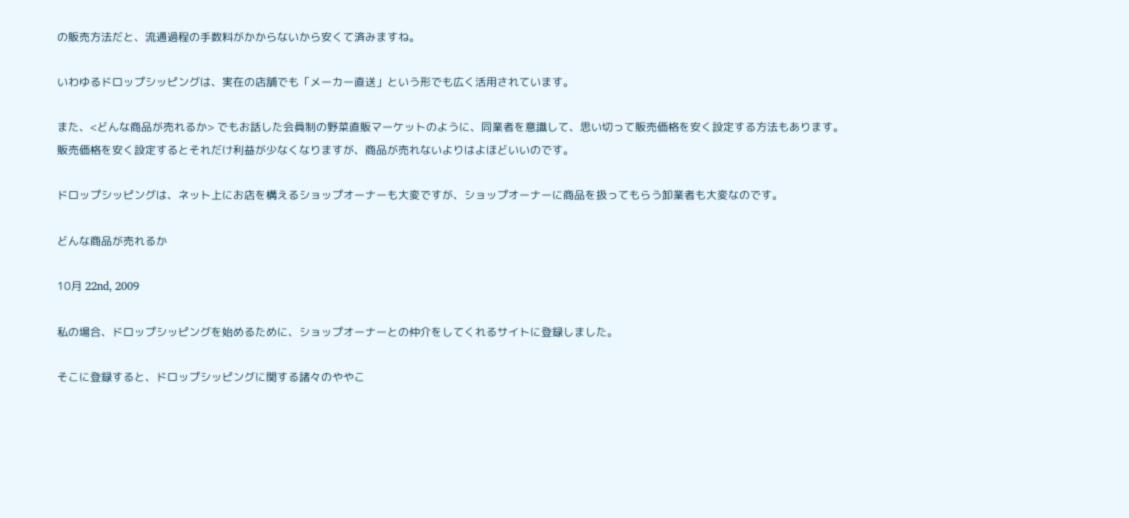の販売方法だと、流通過程の手数料がかからないから安くて済みますね。

いわゆるドロップシッピングは、実在の店舗でも「メーカー直送」という形でも広く活用されています。

また、<どんな商品が売れるか> でもお話した会員制の野菜直販マーケットのように、同業者を意識して、思い切って販売価格を安く設定する方法もあります。
販売価格を安く設定するとそれだけ利益が少なくなりますが、商品が売れないよりはよほどいいのです。

ドロップシッピングは、ネット上にお店を構えるショップオーナーも大変ですが、ショップオーナーに商品を扱ってもらう卸業者も大変なのです。

どんな商品が売れるか

10月 22nd, 2009

私の場合、ドロップシッピングを始めるために、ショップオーナーとの仲介をしてくれるサイトに登録しました。

そこに登録すると、ドロップシッピングに関する諸々のややこ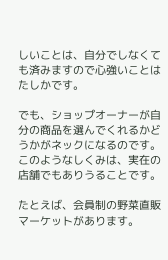しいことは、自分でしなくても済みますので心強いことはたしかです。

でも、ショップオーナーが自分の商品を選んでくれるかどうかがネックになるのです。
このようなしくみは、実在の店舗でもありうることです。

たとえば、会員制の野菜直販マーケットがあります。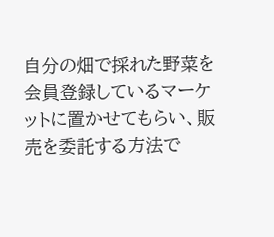自分の畑で採れた野菜を会員登録しているマーケットに置かせてもらい、販売を委託する方法で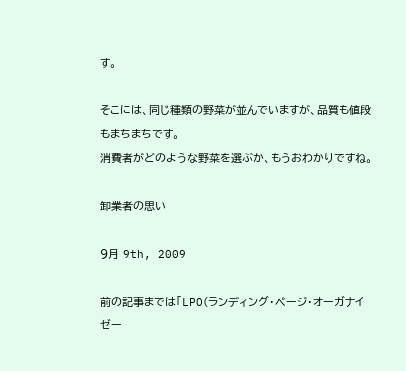す。

そこには、同じ種類の野菜が並んでいますが、品質も値段もまちまちです。
消費者がどのような野菜を選ぶか、もうおわかりですね。

卸業者の思い

9月 9th, 2009

前の記事までは「LPO(ランディング・ページ・オーガナイゼー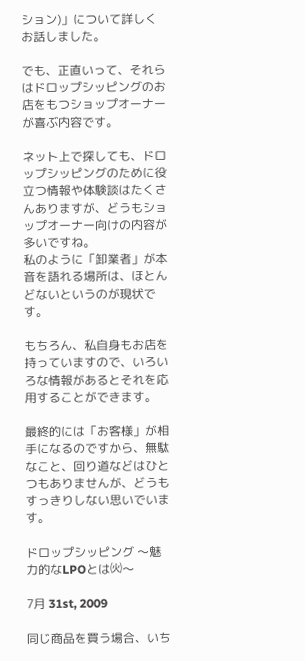ション)」について詳しくお話しました。

でも、正直いって、それらはドロップシッピングのお店をもつショップオーナーが喜ぶ内容です。

ネット上で探しても、ドロップシッピングのために役立つ情報や体験談はたくさんありますが、どうもショップオーナー向けの内容が多いですね。
私のように「卸業者」が本音を語れる場所は、ほとんどないというのが現状です。

もちろん、私自身もお店を持っていますので、いろいろな情報があるとそれを応用することができます。

最終的には「お客様」が相手になるのですから、無駄なこと、回り道などはひとつもありませんが、どうもすっきりしない思いでいます。

ドロップシッピング 〜魅力的なLPOとは㈫〜

7月 31st, 2009

同じ商品を買う場合、いち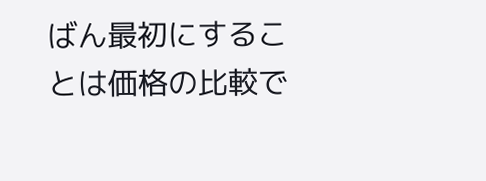ばん最初にすることは価格の比較で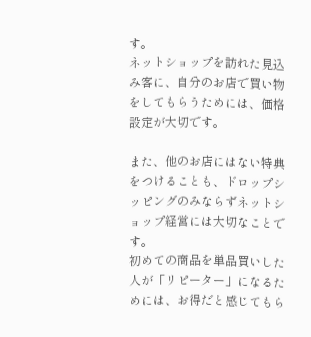す。
ネットショップを訪れた見込み客に、自分のお店で買い物をしてもらうためには、価格設定が大切です。

また、他のお店にはない特典をつけることも、ドロップシッピングのみならずネットショップ経営には大切なことです。
初めての商品を単品買いした人が「リピーター」になるためには、お得だと感じてもら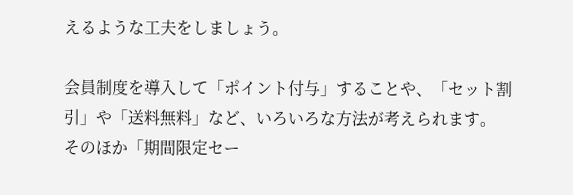えるような工夫をしましょう。

会員制度を導入して「ポイント付与」することや、「セット割引」や「送料無料」など、いろいろな方法が考えられます。
そのほか「期間限定セー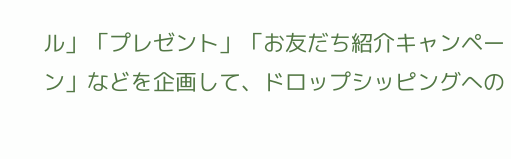ル」「プレゼント」「お友だち紹介キャンペーン」などを企画して、ドロップシッピングへの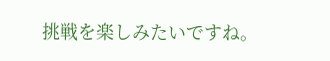挑戦を楽しみたいですね。